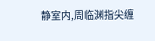静室内,周临渊指尖缠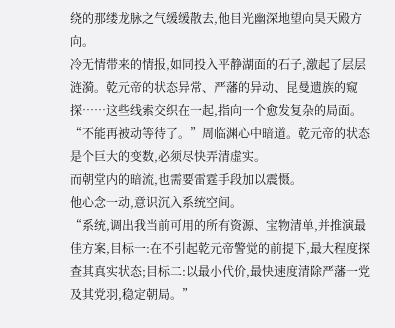绕的那缕龙脉之气缓缓散去,他目光幽深地望向昊天殿方向。
冷无情带来的情报,如同投入平静湖面的石子,激起了层层涟漪。乾元帝的状态异常、严藩的异动、昆曼遗族的窥探……这些线索交织在一起,指向一个愈发复杂的局面。
“不能再被动等待了。”周临渊心中暗道。乾元帝的状态是个巨大的变数,必须尽快弄清虚实。
而朝堂内的暗流,也需要雷霆手段加以震慑。
他心念一动,意识沉入系统空间。
“系统,调出我当前可用的所有资源、宝物清单,并推演最佳方案,目标一:在不引起乾元帝警觉的前提下,最大程度探查其真实状态;目标二:以最小代价,最快速度清除严藩一党及其党羽,稳定朝局。”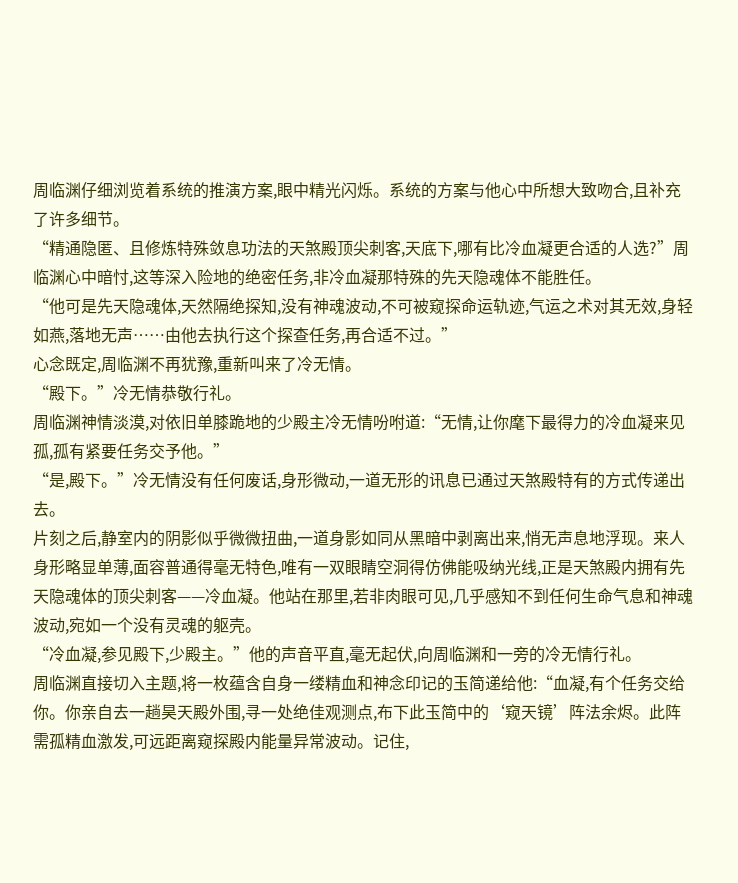周临渊仔细浏览着系统的推演方案,眼中精光闪烁。系统的方案与他心中所想大致吻合,且补充了许多细节。
“精通隐匿、且修炼特殊敛息功法的天煞殿顶尖刺客,天底下,哪有比冷血凝更合适的人选?”周临渊心中暗忖,这等深入险地的绝密任务,非冷血凝那特殊的先天隐魂体不能胜任。
“他可是先天隐魂体,天然隔绝探知,没有神魂波动,不可被窥探命运轨迹,气运之术对其无效,身轻如燕,落地无声……由他去执行这个探查任务,再合适不过。”
心念既定,周临渊不再犹豫,重新叫来了冷无情。
“殿下。”冷无情恭敬行礼。
周临渊神情淡漠,对依旧单膝跪地的少殿主冷无情吩咐道:“无情,让你麾下最得力的冷血凝来见孤,孤有紧要任务交予他。”
“是,殿下。”冷无情没有任何废话,身形微动,一道无形的讯息已通过天煞殿特有的方式传递出去。
片刻之后,静室内的阴影似乎微微扭曲,一道身影如同从黑暗中剥离出来,悄无声息地浮现。来人身形略显单薄,面容普通得毫无特色,唯有一双眼睛空洞得仿佛能吸纳光线,正是天煞殿内拥有先天隐魂体的顶尖刺客——冷血凝。他站在那里,若非肉眼可见,几乎感知不到任何生命气息和神魂波动,宛如一个没有灵魂的躯壳。
“冷血凝,参见殿下,少殿主。”他的声音平直,毫无起伏,向周临渊和一旁的冷无情行礼。
周临渊直接切入主题,将一枚蕴含自身一缕精血和神念印记的玉简递给他:“血凝,有个任务交给你。你亲自去一趟昊天殿外围,寻一处绝佳观测点,布下此玉简中的‘窥天镜’阵法余烬。此阵需孤精血激发,可远距离窥探殿内能量异常波动。记住,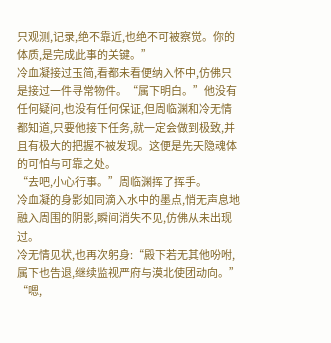只观测,记录,绝不靠近,也绝不可被察觉。你的体质,是完成此事的关键。”
冷血凝接过玉简,看都未看便纳入怀中,仿佛只是接过一件寻常物件。“属下明白。”他没有任何疑问,也没有任何保证,但周临渊和冷无情都知道,只要他接下任务,就一定会做到极致,并且有极大的把握不被发现。这便是先天隐魂体的可怕与可靠之处。
“去吧,小心行事。”周临渊挥了挥手。
冷血凝的身影如同滴入水中的墨点,悄无声息地融入周围的阴影,瞬间消失不见,仿佛从未出现过。
冷无情见状,也再次躬身:“殿下若无其他吩咐,属下也告退,继续监视严府与漠北使团动向。”
“嗯,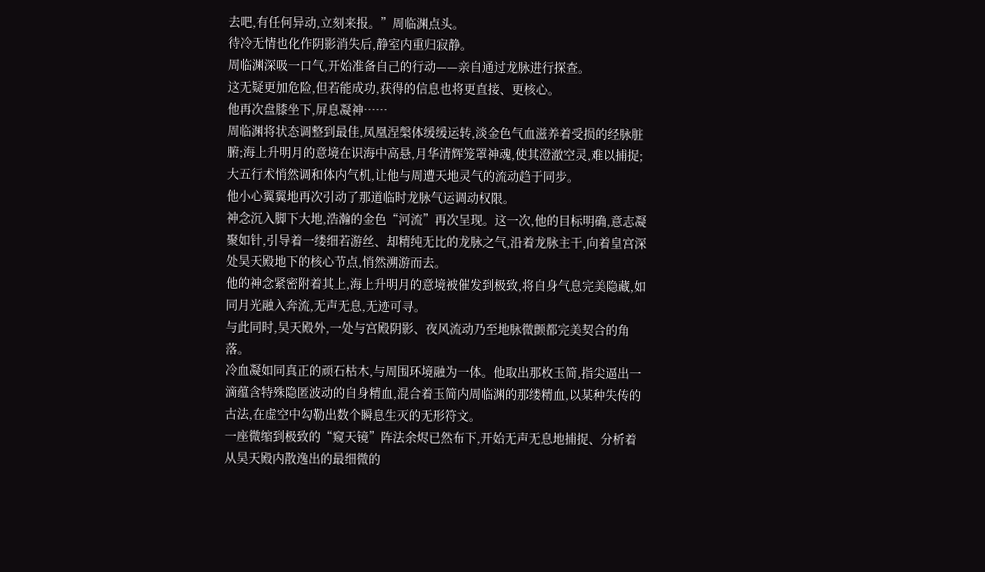去吧,有任何异动,立刻来报。”周临渊点头。
待冷无情也化作阴影消失后,静室内重归寂静。
周临渊深吸一口气,开始准备自己的行动——亲自通过龙脉进行探查。
这无疑更加危险,但若能成功,获得的信息也将更直接、更核心。
他再次盘膝坐下,屏息凝神……
周临渊将状态调整到最佳,凤凰涅槃体缓缓运转,淡金色气血滋养着受损的经脉脏腑;海上升明月的意境在识海中高悬,月华清辉笼罩神魂,使其澄澈空灵,难以捕捉;大五行术悄然调和体内气机,让他与周遭天地灵气的流动趋于同步。
他小心翼翼地再次引动了那道临时龙脉气运调动权限。
神念沉入脚下大地,浩瀚的金色“河流”再次呈现。这一次,他的目标明确,意志凝聚如针,引导着一缕细若游丝、却精纯无比的龙脉之气,沿着龙脉主干,向着皇宫深处昊天殿地下的核心节点,悄然溯游而去。
他的神念紧密附着其上,海上升明月的意境被催发到极致,将自身气息完美隐藏,如同月光融入奔流,无声无息,无迹可寻。
与此同时,昊天殿外,一处与宫殿阴影、夜风流动乃至地脉微颤都完美契合的角落。
冷血凝如同真正的顽石枯木,与周围环境融为一体。他取出那枚玉简,指尖逼出一滴蕴含特殊隐匿波动的自身精血,混合着玉简内周临渊的那缕精血,以某种失传的古法,在虚空中勾勒出数个瞬息生灭的无形符文。
一座微缩到极致的“窥天镜”阵法余烬已然布下,开始无声无息地捕捉、分析着从昊天殿内散逸出的最细微的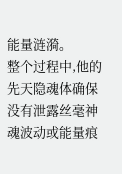能量涟漪。
整个过程中,他的先天隐魂体确保没有泄露丝毫神魂波动或能量痕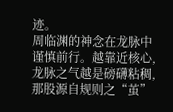迹。
周临渊的神念在龙脉中谨慎前行。越靠近核心,龙脉之气越是磅礴粘稠,那股源自规则之“茧”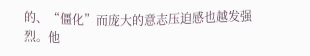的、“僵化”而庞大的意志压迫感也越发强烈。他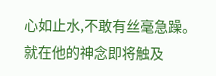心如止水,不敢有丝毫急躁。
就在他的神念即将触及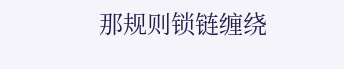那规则锁链缠绕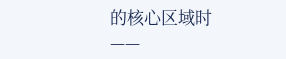的核心区域时——